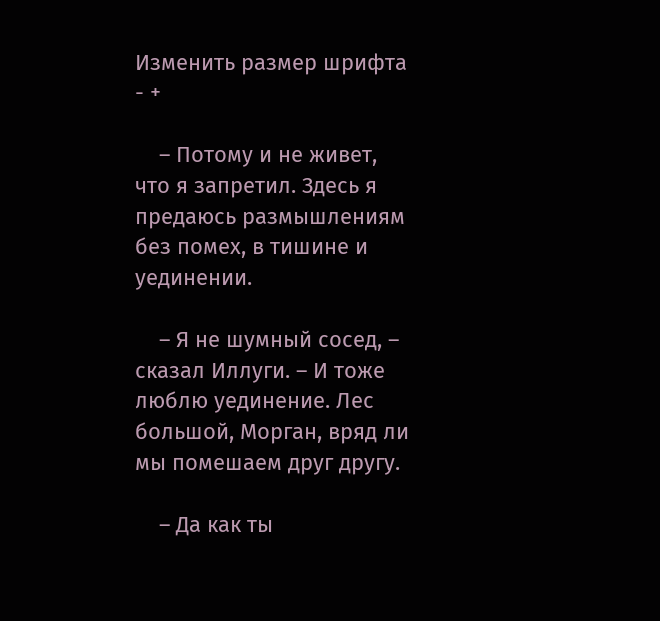Изменить размер шрифта - +

    – Потому и не живет, что я запретил. Здесь я предаюсь размышлениям без помех, в тишине и уединении.

    – Я не шумный сосед, – сказал Иллуги. – И тоже люблю уединение. Лес большой, Морган, вряд ли мы помешаем друг другу.

    – Да как ты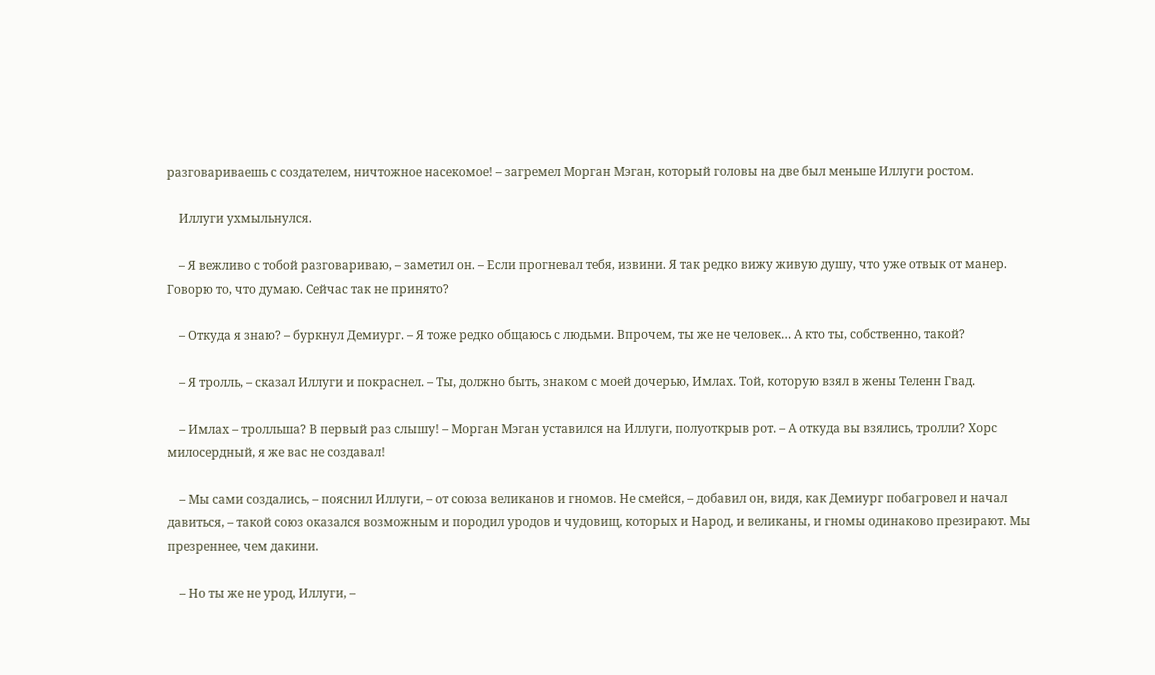разговариваешь с создателем, ничтожное насекомое! – загремел Морган Мэган, который головы на две был меньше Иллуги ростом.

    Иллуги ухмыльнулся.

    – Я вежливо с тобой разговариваю, – заметил он. – Если прогневал тебя, извини. Я так редко вижу живую душу, что уже отвык от манер. Говорю то, что думаю. Сейчас так не принято?

    – Откуда я знаю? – буркнул Демиург. – Я тоже редко общаюсь с людьми. Впрочем, ты же не человек… А кто ты, собственно, такой?

    – Я тролль, – сказал Иллуги и покраснел. – Ты, должно быть, знаком с моей дочерью, Имлах. Той, которую взял в жены Теленн Гвад.

    – Имлах – тролльша? В первый раз слышу! – Морган Мэган уставился на Иллуги, полуоткрыв рот. – А откуда вы взялись, тролли? Хорс милосердный, я же вас не создавал!

    – Мы сами создались, – пояснил Иллуги, – от союза великанов и гномов. Не смейся, – добавил он, видя, как Демиург побагровел и начал давиться, – такой союз оказался возможным и породил уродов и чудовищ, которых и Народ, и великаны, и гномы одинаково презирают. Мы презреннее, чем дакини.

    – Но ты же не урод, Иллуги, –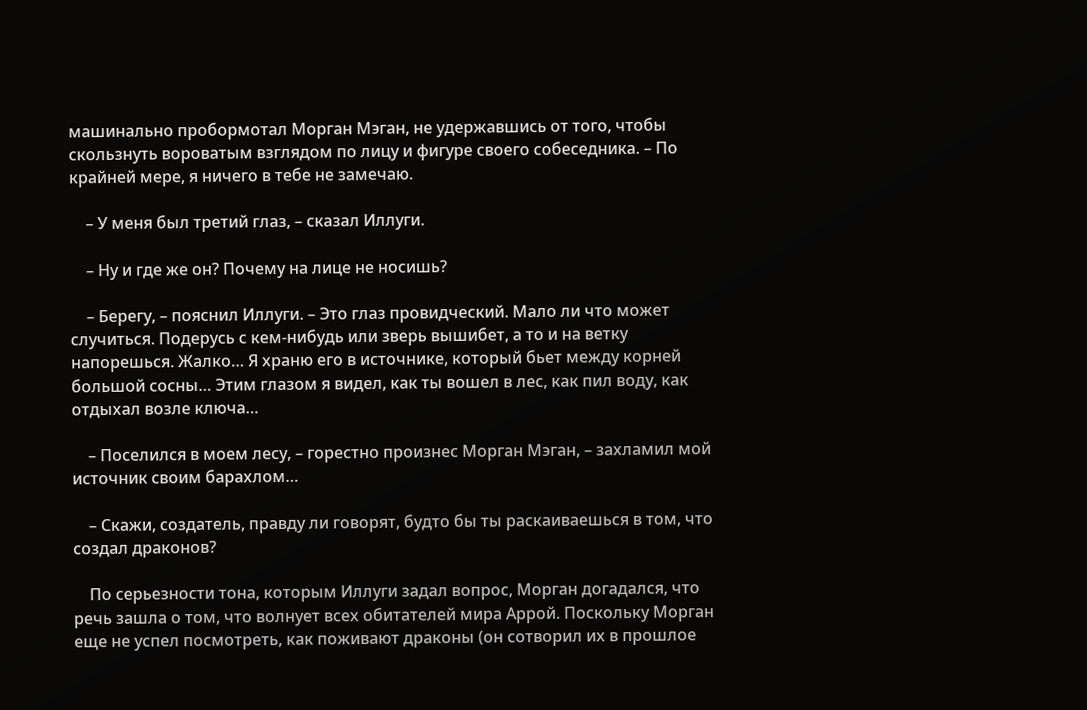машинально пробормотал Морган Мэган, не удержавшись от того, чтобы скользнуть вороватым взглядом по лицу и фигуре своего собеседника. – По крайней мере, я ничего в тебе не замечаю.

    – У меня был третий глаз, – сказал Иллуги.

    – Ну и где же он? Почему на лице не носишь?

    – Берегу, – пояснил Иллуги. – Это глаз провидческий. Мало ли что может случиться. Подерусь с кем-нибудь или зверь вышибет, а то и на ветку напорешься. Жалко… Я храню его в источнике, который бьет между корней большой сосны… Этим глазом я видел, как ты вошел в лес, как пил воду, как отдыхал возле ключа…

    – Поселился в моем лесу, – горестно произнес Морган Мэган, – захламил мой источник своим барахлом…

    – Скажи, создатель, правду ли говорят, будто бы ты раскаиваешься в том, что создал драконов?

    По серьезности тона, которым Иллуги задал вопрос, Морган догадался, что речь зашла о том, что волнует всех обитателей мира Аррой. Поскольку Морган еще не успел посмотреть, как поживают драконы (он сотворил их в прошлое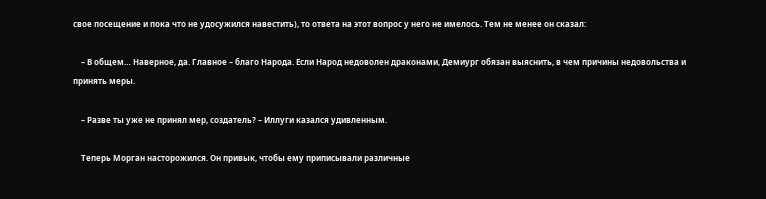свое посещение и пока что не удосужился навестить), то ответа на этот вопрос у него не имелось. Тем не менее он сказал:

    – В общем… Наверное, да. Главное – благо Народа. Если Народ недоволен драконами, Демиург обязан выяснить, в чем причины недовольства и принять меры.

    – Разве ты уже не принял мер, создатель? – Иллуги казался удивленным.

    Теперь Морган насторожился. Он привык, чтобы ему приписывали различные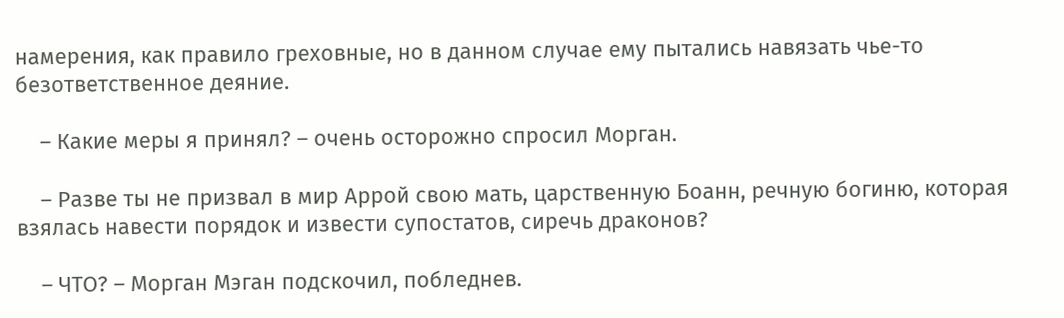намерения, как правило греховные, но в данном случае ему пытались навязать чье-то безответственное деяние.

    – Какие меры я принял? – очень осторожно спросил Морган.

    – Разве ты не призвал в мир Аррой свою мать, царственную Боанн, речную богиню, которая взялась навести порядок и извести супостатов, сиречь драконов?

    – ЧТО? – Морган Мэган подскочил, побледнев.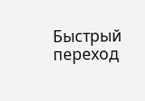Быстрый переход